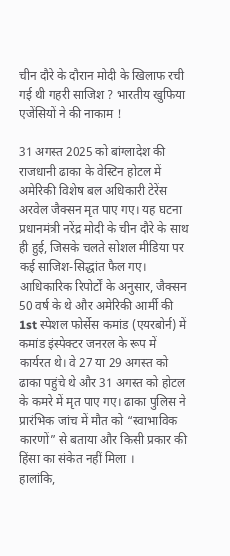चीन दौरे के दौरान मोदी के खिलाफ रची गई थी गहरी साजिश ? भारतीय खुफिया एजेंसियों ने की नाकाम !

31 अगस्त 2025 को बांग्लादेश की राजधानी ढाका के वेस्टिन होटल में अमेरिकी विशेष बल अधिकारी टेरेंस अरवेल जैक्सन मृत पाए गए। यह घटना प्रधानमंत्री नरेंद्र मोदी के चीन दौरे के साथ ही हुई, जिसके चलते सोशल मीडिया पर कई साजिश-सिद्धांत फैल गए।
आधिकारिक रिपोर्टों के अनुसार, जैक्सन 50 वर्ष के थे और अमेरिकी आर्मी की 1st स्पेशल फोर्सेस कमांड (एयरबोर्न) में कमांड इंस्पेक्टर जनरल के रूप में कार्यरत थे। वे 27 या 29 अगस्त को ढाका पहुंचे थे और 31 अगस्त को होटल के कमरे में मृत पाए गए। ढाका पुलिस ने प्रारंभिक जांच में मौत को “स्वाभाविक कारणों” से बताया और किसी प्रकार की हिंसा का संकेत नहीं मिला ।
हालांकि,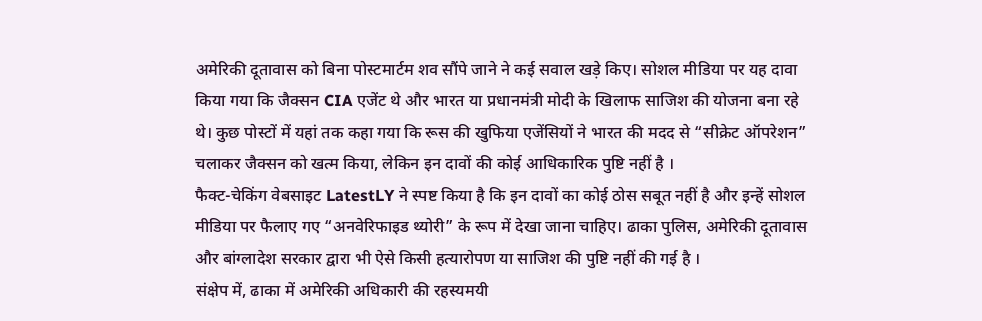अमेरिकी दूतावास को बिना पोस्टमार्टम शव सौंपे जाने ने कई सवाल खड़े किए। सोशल मीडिया पर यह दावा किया गया कि जैक्सन CIA एजेंट थे और भारत या प्रधानमंत्री मोदी के खिलाफ साजिश की योजना बना रहे थे। कुछ पोस्टों में यहां तक कहा गया कि रूस की खुफिया एजेंसियों ने भारत की मदद से “सीक्रेट ऑपरेशन” चलाकर जैक्सन को खत्म किया, लेकिन इन दावों की कोई आधिकारिक पुष्टि नहीं है ।
फैक्ट-चेकिंग वेबसाइट LatestLY ने स्पष्ट किया है कि इन दावों का कोई ठोस सबूत नहीं है और इन्हें सोशल मीडिया पर फैलाए गए “अनवेरिफाइड थ्योरी” के रूप में देखा जाना चाहिए। ढाका पुलिस, अमेरिकी दूतावास और बांग्लादेश सरकार द्वारा भी ऐसे किसी हत्यारोपण या साजिश की पुष्टि नहीं की गई है ।
संक्षेप में, ढाका में अमेरिकी अधिकारी की रहस्यमयी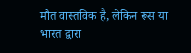मौत वास्तविक है, लेकिन रूस या भारत द्वारा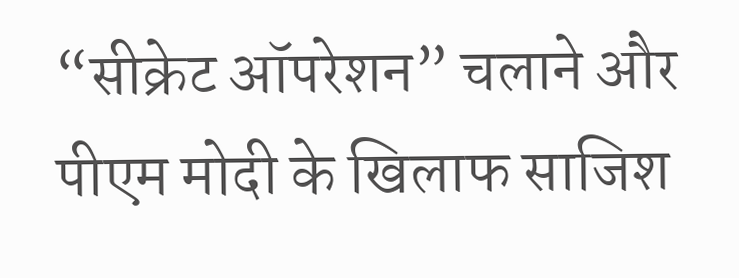“सीक्रेट ऑपरेशन” चलाने और पीएम मोदी के खिलाफ साजिश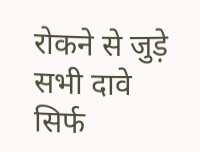रोकने से जुड़े सभी दावे सिर्फ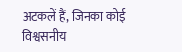अटकलें हैं, जिनका कोई विश्वसनीय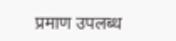प्रमाण उपलब्ध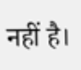नहीं है।